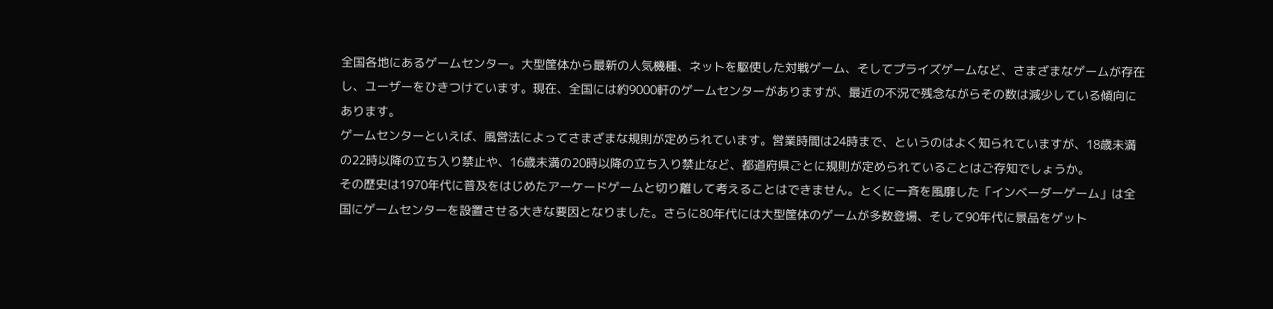全国各地にあるゲームセンター。大型筐体から最新の人気機種、ネットを駆使した対戦ゲーム、そしてプライズゲームなど、さまざまなゲームが存在し、ユーザーをひきつけています。現在、全国には約9000軒のゲームセンターがありますが、最近の不況で残念ながらその数は減少している傾向にあります。
ゲームセンターといえば、風営法によってさまざまな規則が定められています。営業時間は24時まで、というのはよく知られていますが、18歳未満の22時以降の立ち入り禁止や、16歳未満の20時以降の立ち入り禁止など、都道府県ごとに規則が定められていることはご存知でしょうか。
その歴史は1970年代に普及をはじめたアーケードゲームと切り離して考えることはできません。とくに一斉を風靡した「インベーダーゲーム」は全国にゲームセンターを設置させる大きな要因となりました。さらに80年代には大型筐体のゲームが多数登場、そして90年代に景品をゲット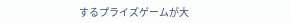するプライズゲームが大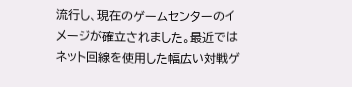流行し、現在のゲームセンターのイメージが確立されました。最近ではネット回線を使用した幅広い対戦ゲ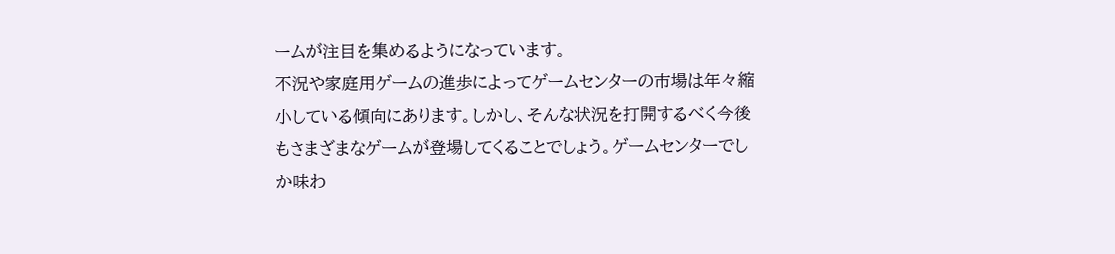ームが注目を集めるようになっています。
不況や家庭用ゲームの進歩によってゲームセンターの市場は年々縮小している傾向にあります。しかし、そんな状況を打開するべく今後もさまざまなゲームが登場してくることでしょう。ゲームセンターでしか味わ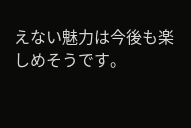えない魅力は今後も楽しめそうです。